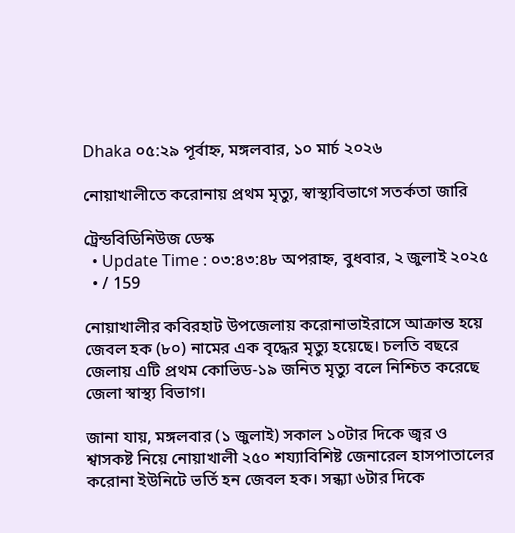Dhaka ০৫:২৯ পূর্বাহ্ন, মঙ্গলবার, ১০ মার্চ ২০২৬

নোয়াখালীতে করোনায় প্রথম মৃত্যু, স্বাস্থ্যবিভাগে সতর্কতা জারি

ট্রেন্ডবিডিনিউজ ডেস্ক
  • Update Time : ০৩:৪৩:৪৮ অপরাহ্ন, বুধবার, ২ জুলাই ২০২৫
  • / 159

নোয়াখালীর কবিরহাট উপজেলায় করোনাভাইরাসে আক্রান্ত হয়ে জেবল হক (৮০) নামের এক বৃদ্ধের মৃত্যু হয়েছে। চলতি বছরে জেলায় এটি প্রথম কোভিড-১৯ জনিত মৃত্যু বলে নিশ্চিত করেছে জেলা স্বাস্থ্য বিভাগ।

জানা যায়, মঙ্গলবার (১ জুলাই) সকাল ১০টার দিকে জ্বর ও শ্বাসকষ্ট নিয়ে নোয়াখালী ২৫০ শয্যাবিশিষ্ট জেনারেল হাসপাতালের করোনা ইউনিটে ভর্তি হন জেবল হক। সন্ধ্যা ৬টার দিকে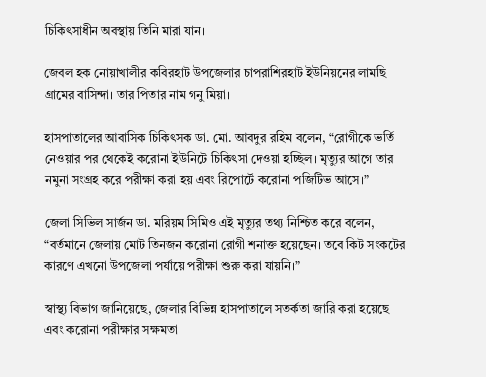চিকিৎসাধীন অবস্থায় তিনি মারা যান।

জেবল হক নোয়াখালীর কবিরহাট উপজেলার চাপরাশিরহাট ইউনিয়নের লামছি গ্রামের বাসিন্দা। তার পিতার নাম গনু মিয়া।

হাসপাতালের আবাসিক চিকিৎসক ডা. মো. আবদুর রহিম বলেন, “রোগীকে ভর্তি নেওয়ার পর থেকেই করোনা ইউনিটে চিকিৎসা দেওয়া হচ্ছিল। মৃত্যুর আগে তার নমুনা সংগ্রহ করে পরীক্ষা করা হয় এবং রিপোর্টে করোনা পজিটিভ আসে।”

জেলা সিভিল সার্জন ডা. মরিয়ম সিমিও এই মৃত্যুর তথ্য নিশ্চিত করে বলেন, “বর্তমানে জেলায় মোট তিনজন করোনা রোগী শনাক্ত হয়েছেন। তবে কিট সংকটের কারণে এখনো উপজেলা পর্যায়ে পরীক্ষা শুরু করা যায়নি।”

স্বাস্থ্য বিভাগ জানিয়েছে, জেলার বিভিন্ন হাসপাতালে সতর্কতা জারি করা হয়েছে এবং করোনা পরীক্ষার সক্ষমতা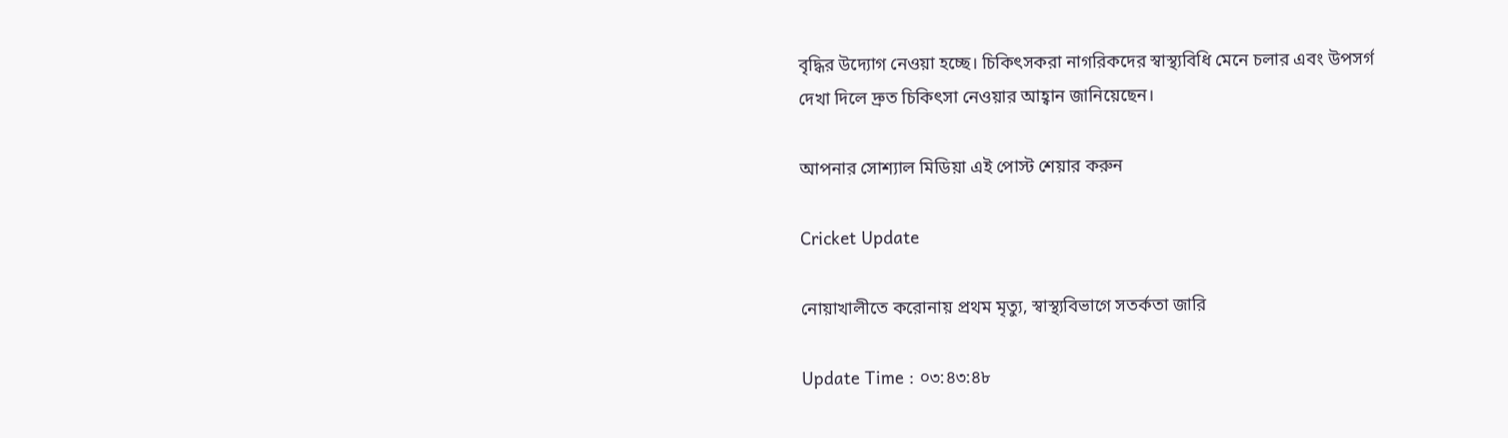বৃদ্ধির উদ্যোগ নেওয়া হচ্ছে। চিকিৎসকরা নাগরিকদের স্বাস্থ্যবিধি মেনে চলার এবং উপসর্গ দেখা দিলে দ্রুত চিকিৎসা নেওয়ার আহ্বান জানিয়েছেন।

আপনার সোশ্যাল মিডিয়া এই পোস্ট শেয়ার করুন

Cricket Update

নোয়াখালীতে করোনায় প্রথম মৃত্যু, স্বাস্থ্যবিভাগে সতর্কতা জারি

Update Time : ০৩:৪৩:৪৮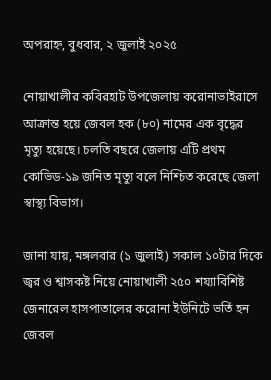অপরাহ্ন, বুধবার, ২ জুলাই ২০২৫

নোয়াখালীর কবিরহাট উপজেলায় করোনাভাইরাসে আক্রান্ত হয়ে জেবল হক (৮০) নামের এক বৃদ্ধের মৃত্যু হয়েছে। চলতি বছরে জেলায় এটি প্রথম কোভিড-১৯ জনিত মৃত্যু বলে নিশ্চিত করেছে জেলা স্বাস্থ্য বিভাগ।

জানা যায়, মঙ্গলবার (১ জুলাই) সকাল ১০টার দিকে জ্বর ও শ্বাসকষ্ট নিয়ে নোয়াখালী ২৫০ শয্যাবিশিষ্ট জেনারেল হাসপাতালের করোনা ইউনিটে ভর্তি হন জেবল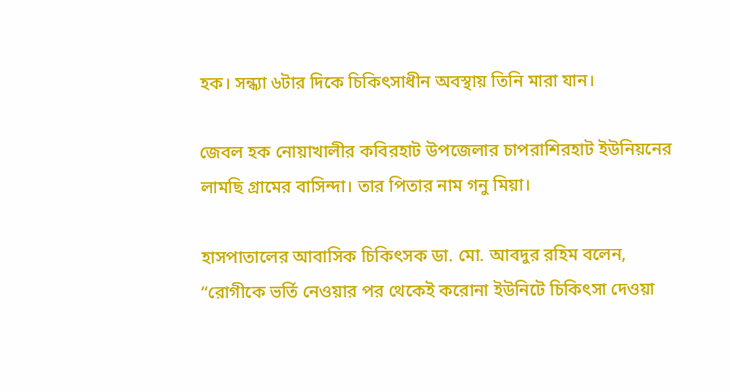হক। সন্ধ্যা ৬টার দিকে চিকিৎসাধীন অবস্থায় তিনি মারা যান।

জেবল হক নোয়াখালীর কবিরহাট উপজেলার চাপরাশিরহাট ইউনিয়নের লামছি গ্রামের বাসিন্দা। তার পিতার নাম গনু মিয়া।

হাসপাতালের আবাসিক চিকিৎসক ডা. মো. আবদুর রহিম বলেন, “রোগীকে ভর্তি নেওয়ার পর থেকেই করোনা ইউনিটে চিকিৎসা দেওয়া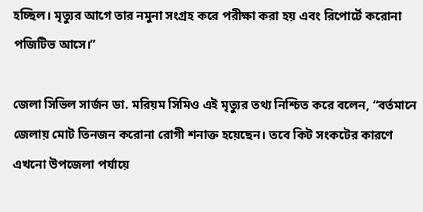হচ্ছিল। মৃত্যুর আগে তার নমুনা সংগ্রহ করে পরীক্ষা করা হয় এবং রিপোর্টে করোনা পজিটিভ আসে।”

জেলা সিভিল সার্জন ডা. মরিয়ম সিমিও এই মৃত্যুর তথ্য নিশ্চিত করে বলেন, “বর্তমানে জেলায় মোট তিনজন করোনা রোগী শনাক্ত হয়েছেন। তবে কিট সংকটের কারণে এখনো উপজেলা পর্যায়ে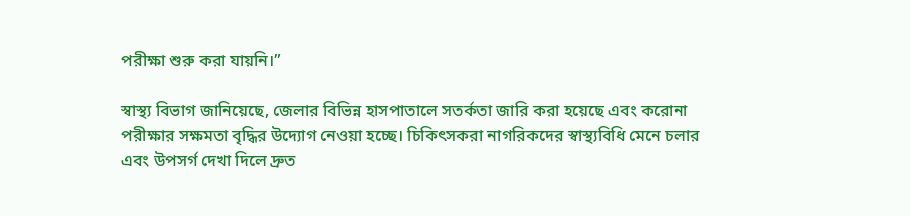পরীক্ষা শুরু করা যায়নি।”

স্বাস্থ্য বিভাগ জানিয়েছে, জেলার বিভিন্ন হাসপাতালে সতর্কতা জারি করা হয়েছে এবং করোনা পরীক্ষার সক্ষমতা বৃদ্ধির উদ্যোগ নেওয়া হচ্ছে। চিকিৎসকরা নাগরিকদের স্বাস্থ্যবিধি মেনে চলার এবং উপসর্গ দেখা দিলে দ্রুত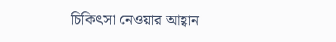চিকিৎসা নেওয়ার আহ্বান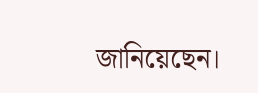জানিয়েছেন।